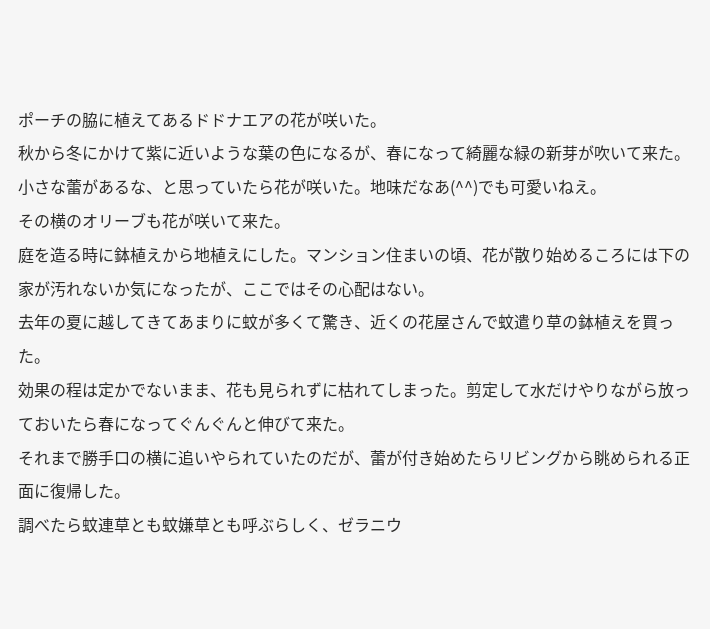ポーチの脇に植えてあるドドナエアの花が咲いた。
秋から冬にかけて紫に近いような葉の色になるが、春になって綺麗な緑の新芽が吹いて来た。
小さな蕾があるな、と思っていたら花が咲いた。地味だなあ(^^)でも可愛いねえ。
その横のオリーブも花が咲いて来た。
庭を造る時に鉢植えから地植えにした。マンション住まいの頃、花が散り始めるころには下の家が汚れないか気になったが、ここではその心配はない。
去年の夏に越してきてあまりに蚊が多くて驚き、近くの花屋さんで蚊遣り草の鉢植えを買った。
効果の程は定かでないまま、花も見られずに枯れてしまった。剪定して水だけやりながら放っておいたら春になってぐんぐんと伸びて来た。
それまで勝手口の横に追いやられていたのだが、蕾が付き始めたらリビングから眺められる正面に復帰した。
調べたら蚊連草とも蚊嫌草とも呼ぶらしく、ゼラニウ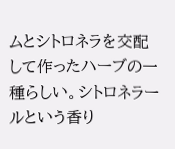ムとシトロネラを交配して作ったハーブの一種らしい。シトロネラールという香り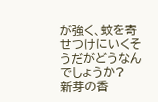が強く、蚊を寄せつけにいくそうだがどうなんでしょうか?
新芽の香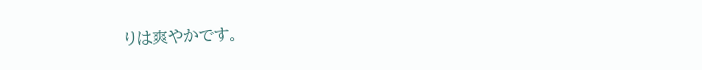りは爽やかです。